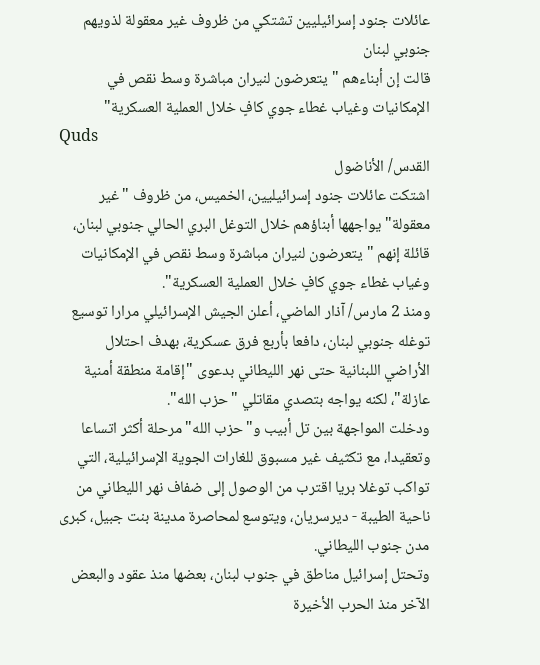عائلات جنود إسرائيليين تشتكي من ظروف غير معقولة لذويهم جنوبي لبنان
قالت إن أبناءهم "يتعرضون لنيران مباشرة وسط نقص في الإمكانيات وغياب غطاء جوي كافٍ خلال العملية العسكرية"
Quds
القدس/ الأناضول
اشتكت عائلات جنود إسرائيليين، الخميس، من ظروف "غير معقولة" يواجهها أبناؤهم خلال التوغل البري الحالي جنوبي لبنان، قائلة إنهم "يتعرضون لنيران مباشرة وسط نقص في الإمكانيات وغياب غطاء جوي كافٍ خلال العملية العسكرية".
ومنذ 2 مارس/ آذار الماضي، أعلن الجيش الإسرائيلي مرارا توسيع توغله جنوبي لبنان، دافعا بأربع فرق عسكرية، بهدف احتلال الأراضي اللبنانية حتى نهر الليطاني بدعوى "إقامة منطقة أمنية عازلة"، لكنه يواجه بتصدي مقاتلي "حزب الله".
ودخلت المواجهة بين تل أبيب و"حزب الله" مرحلة أكثر اتساعا وتعقيدا، مع تكثيف غير مسبوق للغارات الجوية الإسرائيلية، التي تواكب توغلا بريا اقترب من الوصول إلى ضفاف نهر الليطاني من ناحية الطيبة - ديرسريان، ويتوسع لمحاصرة مدينة بنت جبيل، كبرى مدن جنوب الليطاني.
وتحتل إسرائيل مناطق في جنوب لبنان، بعضها منذ عقود والبعض الآخر منذ الحرب الأخيرة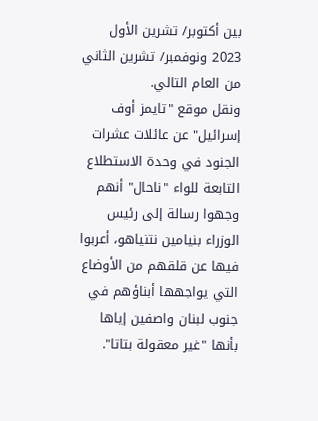بين أكتوبر/ تشرين الأول 2023 ونوفمبر/ تشرين الثاني من العام التالي.
ونقل موقع "تايمز أوف إسرائيل" عن عائلات عشرات الجنود في وحدة الاستطلاع التابعة للواء "ناحال" أنهم وجهوا رسالة إلى رئيس الوزراء بنيامين نتنياهو، أعربوا فيها عن قلقهم من الأوضاع التي يواجهها أبناؤهم في جنوب لبنان واصفين إياها بأنها "غير معقولة بتاتا".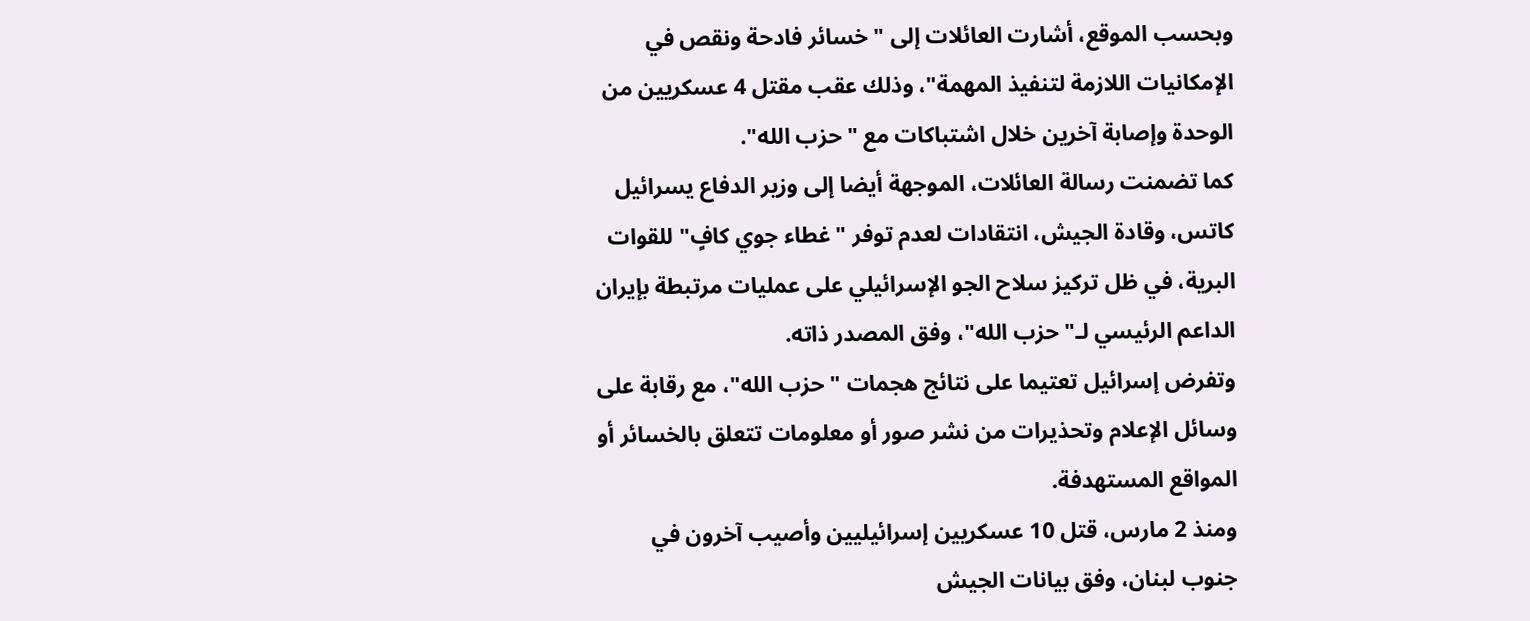وبحسب الموقع، أشارت العائلات إلى "خسائر فادحة ونقص في الإمكانيات اللازمة لتنفيذ المهمة"، وذلك عقب مقتل 4 عسكريين من الوحدة وإصابة آخرين خلال اشتباكات مع "حزب الله".
كما تضمنت رسالة العائلات، الموجهة أيضا إلى وزير الدفاع يسرائيل كاتس، وقادة الجيش، انتقادات لعدم توفر "غطاء جوي كافٍ" للقوات البرية، في ظل تركيز سلاح الجو الإسرائيلي على عمليات مرتبطة بإيران الداعم الرئيسي لـ"حزب الله"، وفق المصدر ذاته.
وتفرض إسرائيل تعتيما على نتائج هجمات "حزب الله"، مع رقابة على وسائل الإعلام وتحذيرات من نشر صور أو معلومات تتعلق بالخسائر أو المواقع المستهدفة.
ومنذ 2 مارس، قتل 10 عسكريين إسرائيليين وأصيب آخرون في جنوب لبنان، وفق بيانات الجيش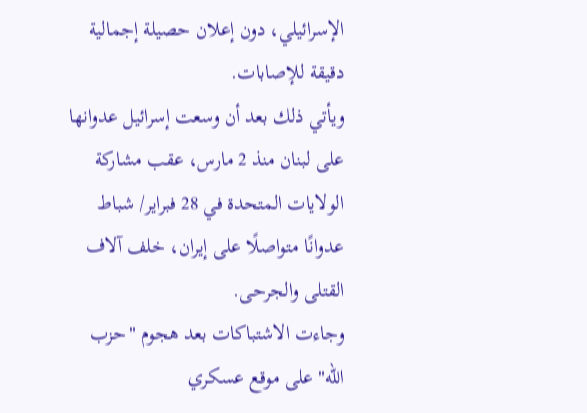الإسرائيلي، دون إعلان حصيلة إجمالية دقيقة للإصابات.
ويأتي ذلك بعد أن وسعت إسرائيل عدوانها على لبنان منذ 2 مارس، عقب مشاركة الولايات المتحدة في 28 فبراير/ شباط عدوانًا متواصلًا على إيران، خلف آلاف القتلى والجرحى.
وجاءت الاشتباكات بعد هجوم "حزب الله" على موقع عسكري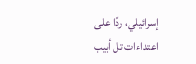إسرائيلي، ردًا على اعتداءات تل أبيب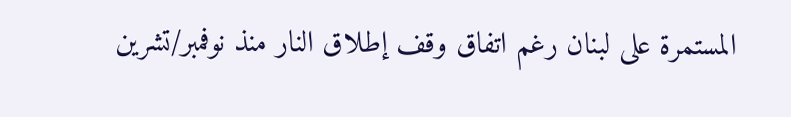المستمرة على لبنان رغم اتفاق وقف إطلاق النار منذ نوفمبر/تشرين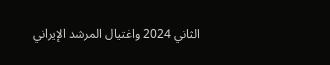الثاني 2024 واغتيال المرشد الإيراني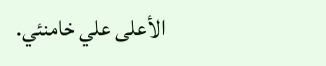الأعلى علي خامنئي.